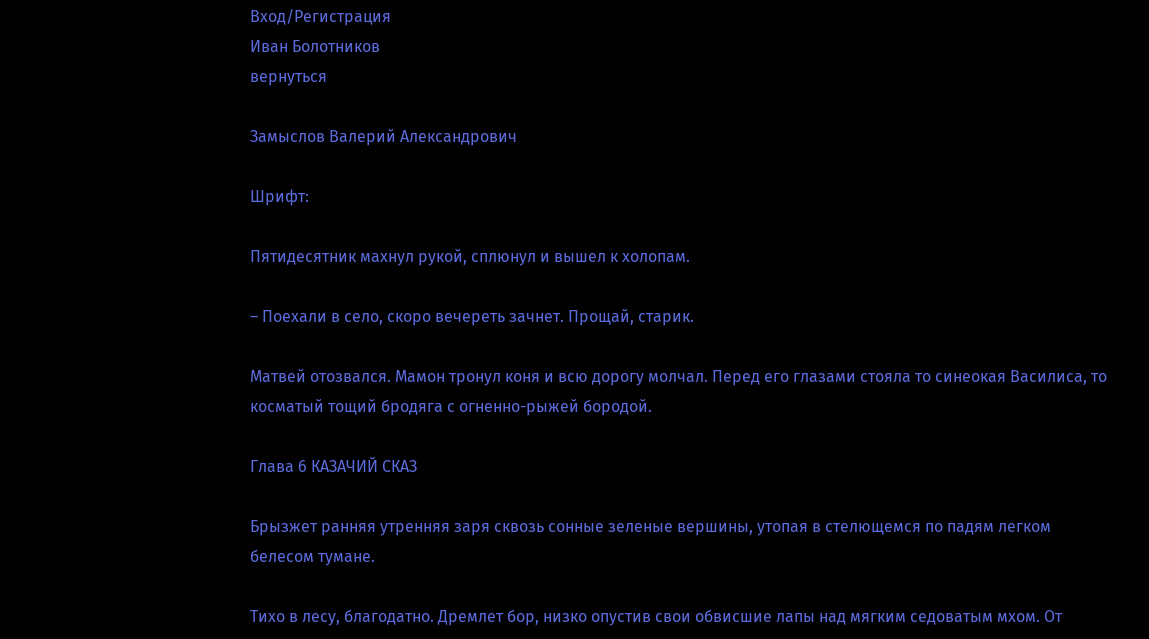Вход/Регистрация
Иван Болотников
вернуться

Замыслов Валерий Александрович

Шрифт:

Пятидесятник махнул рукой, сплюнул и вышел к холопам.

– Поехали в село, скоро вечереть зачнет. Прощай, старик.

Матвей отозвался. Мамон тронул коня и всю дорогу молчал. Перед его глазами стояла то синеокая Василиса, то косматый тощий бродяга с огненно-рыжей бородой.

Глава 6 КАЗАЧИЙ СКАЗ

Брызжет ранняя утренняя заря сквозь сонные зеленые вершины, утопая в стелющемся по падям легком белесом тумане.

Тихо в лесу, благодатно. Дремлет бор, низко опустив свои обвисшие лапы над мягким седоватым мхом. От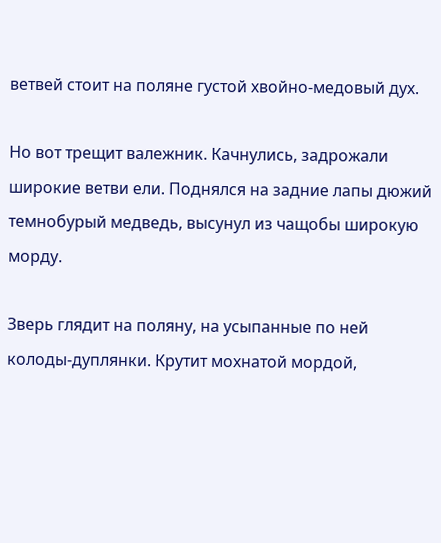ветвей стоит на поляне густой хвойно-медовый дух.

Но вот трещит валежник. Качнулись, задрожали широкие ветви ели. Поднялся на задние лапы дюжий темнобурый медведь, высунул из чащобы широкую морду.

Зверь глядит на поляну, на усыпанные по ней колоды-дуплянки. Крутит мохнатой мордой,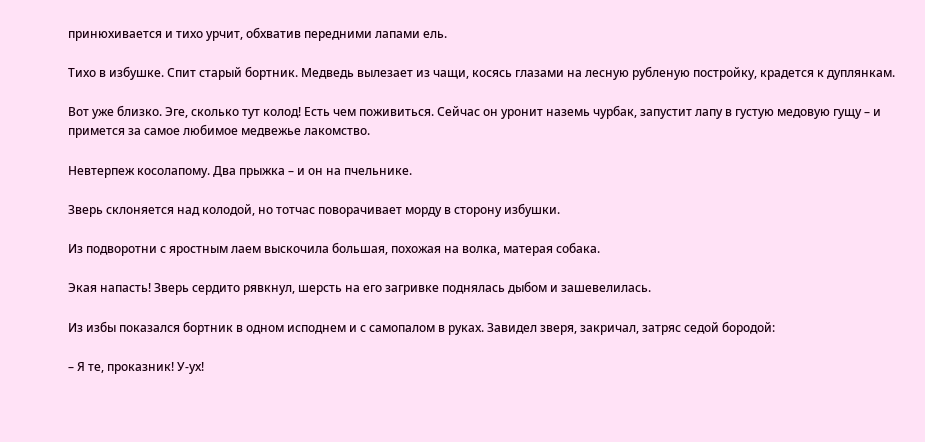принюхивается и тихо урчит, обхватив передними лапами ель.

Тихо в избушке. Спит старый бортник. Медведь вылезает из чащи, косясь глазами на лесную рубленую постройку, крадется к дуплянкам.

Вот уже близко. Эге, сколько тут колод! Есть чем поживиться. Сейчас он уронит наземь чурбак, запустит лапу в густую медовую гущу – и примется за самое любимое медвежье лакомство.

Невтерпеж косолапому. Два прыжка – и он на пчельнике.

Зверь склоняется над колодой, но тотчас поворачивает морду в сторону избушки.

Из подворотни с яростным лаем выскочила большая, похожая на волка, матерая собака.

Экая напасть! Зверь сердито рявкнул, шерсть на его загривке поднялась дыбом и зашевелилась.

Из избы показался бортник в одном исподнем и с самопалом в руках. Завидел зверя, закричал, затряс седой бородой:

– Я те, проказник! У-ух!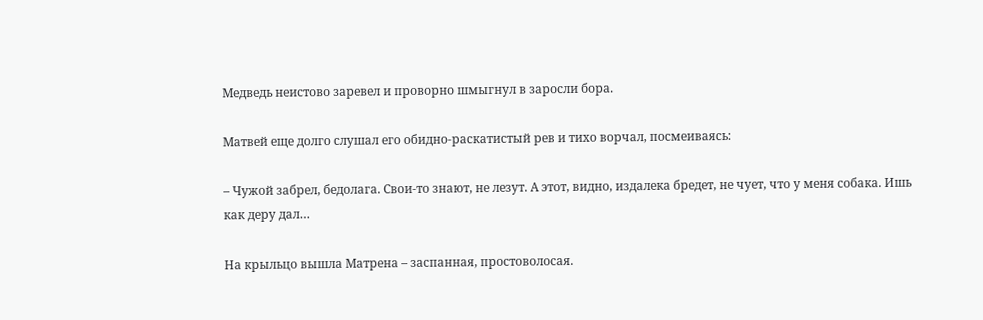Медведь неистово заревел и проворно шмыгнул в заросли бора.

Матвей еще долго слушал его обидно-раскатистый рев и тихо ворчал, посмеиваясь:

– Чужой забрел, бедолага. Свои-то знают, не лезут. А этот, видно, издалека бредет, не чует, что у меня собака. Ишь как деру дал…

На крыльцо вышла Матрена – заспанная, простоволосая.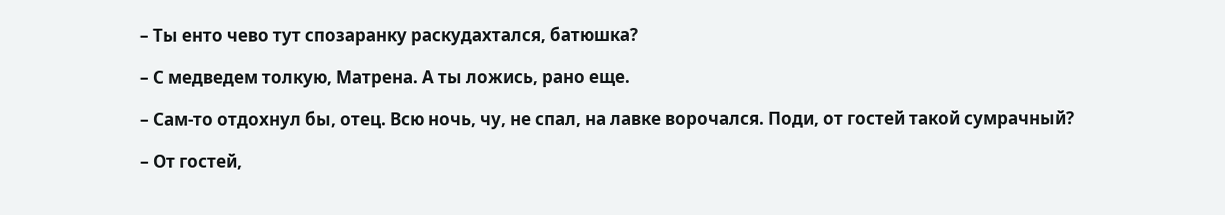– Ты енто чево тут спозаранку раскудахтался, батюшка?

– С медведем толкую, Матрена. А ты ложись, рано еще.

– Сам-то отдохнул бы, отец. Всю ночь, чу, не спал, на лавке ворочался. Поди, от гостей такой сумрачный?

– От гостей,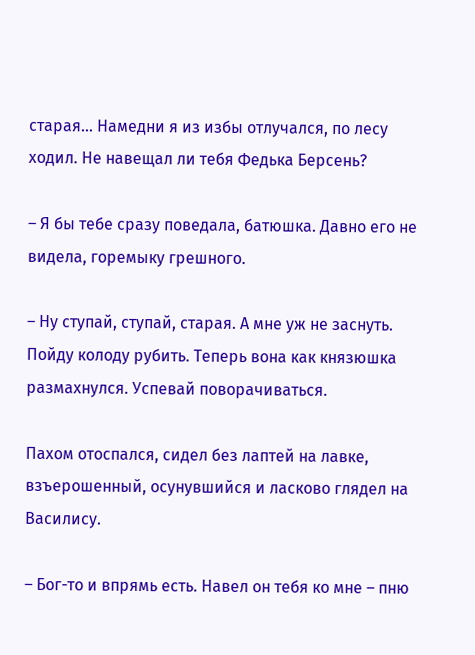старая… Намедни я из избы отлучался, по лесу ходил. Не навещал ли тебя Федька Берсень?

– Я бы тебе сразу поведала, батюшка. Давно его не видела, горемыку грешного.

– Ну ступай, ступай, старая. А мне уж не заснуть. Пойду колоду рубить. Теперь вона как князюшка размахнулся. Успевай поворачиваться.

Пахом отоспался, сидел без лаптей на лавке, взъерошенный, осунувшийся и ласково глядел на Василису.

– Бог-то и впрямь есть. Навел он тебя ко мне – пню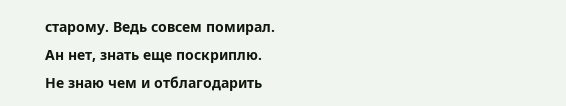старому. Ведь совсем помирал. Ан нет, знать еще поскриплю. Не знаю чем и отблагодарить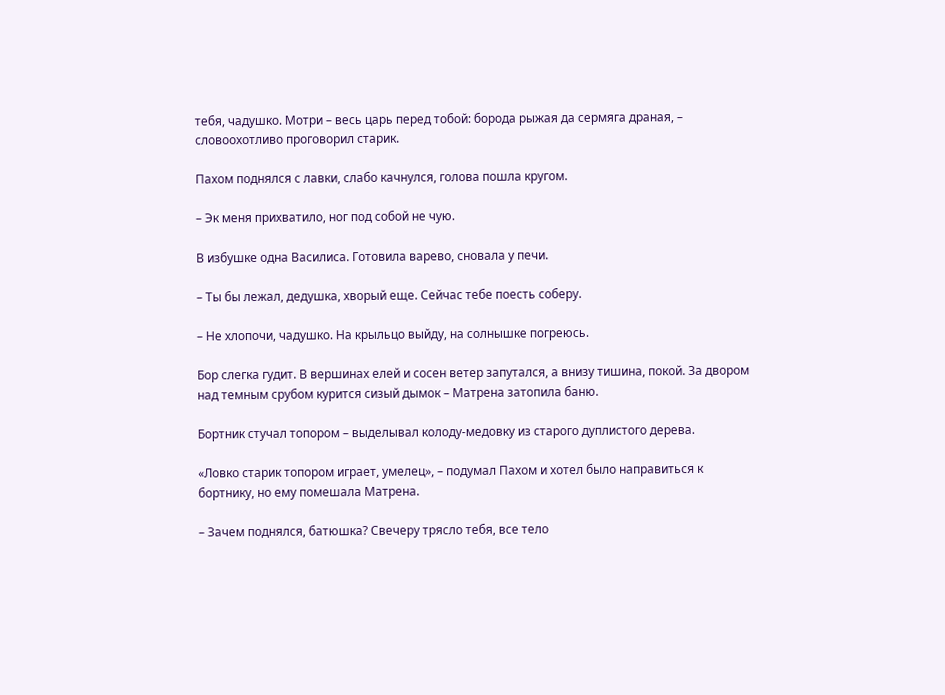тебя, чадушко. Мотри – весь царь перед тобой: борода рыжая да сермяга драная, – словоохотливо проговорил старик.

Пахом поднялся с лавки, слабо качнулся, голова пошла кругом.

– Эк меня прихватило, ног под собой не чую.

В избушке одна Василиса. Готовила варево, сновала у печи.

– Ты бы лежал, дедушка, хворый еще. Сейчас тебе поесть соберу.

– Не хлопочи, чадушко. На крыльцо выйду, на солнышке погреюсь.

Бор слегка гудит. В вершинах елей и сосен ветер запутался, а внизу тишина, покой. За двором над темным срубом курится сизый дымок – Матрена затопила баню.

Бортник стучал топором – выделывал колоду-медовку из старого дуплистого дерева.

«Ловко старик топором играет, умелец», – подумал Пахом и хотел было направиться к бортнику, но ему помешала Матрена.

– Зачем поднялся, батюшка? Свечеру трясло тебя, все тело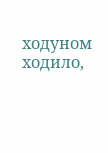ходуном ходило,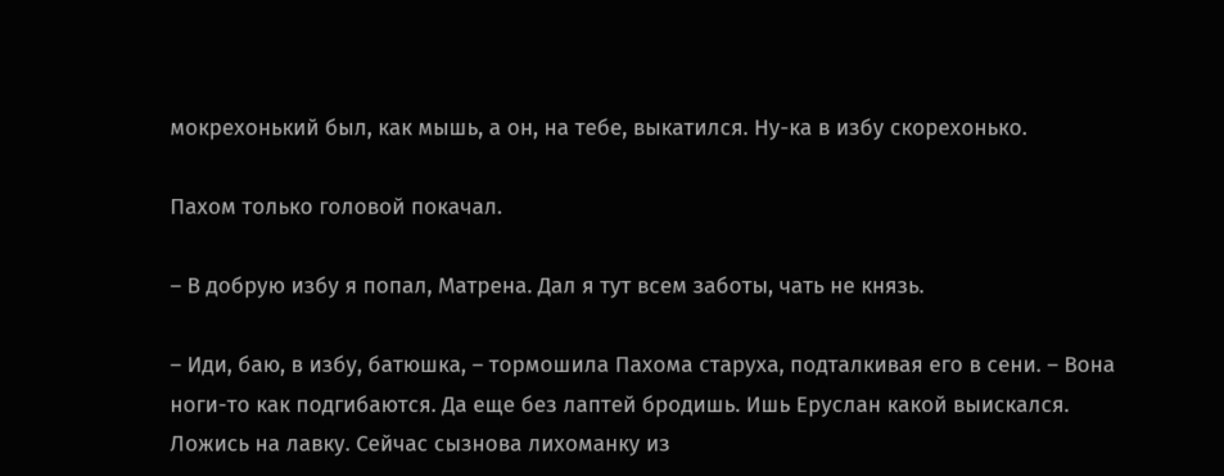мокрехонький был, как мышь, а он, на тебе, выкатился. Ну-ка в избу скорехонько.

Пахом только головой покачал.

– В добрую избу я попал, Матрена. Дал я тут всем заботы, чать не князь.

– Иди, баю, в избу, батюшка, – тормошила Пахома старуха, подталкивая его в сени. – Вона ноги-то как подгибаются. Да еще без лаптей бродишь. Ишь Еруслан какой выискался. Ложись на лавку. Сейчас сызнова лихоманку из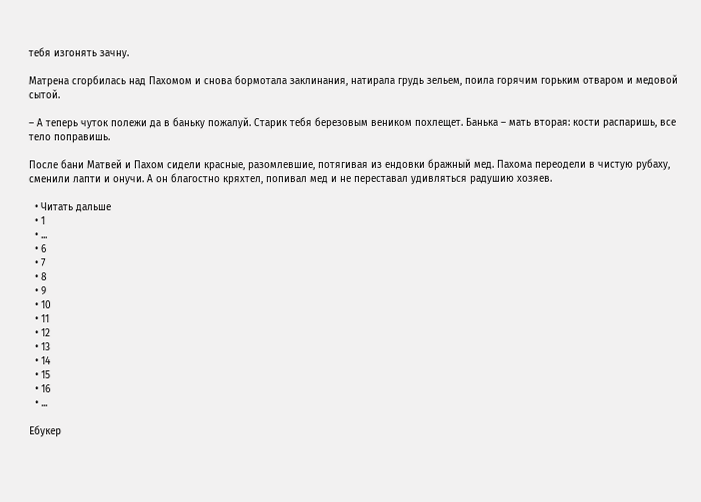тебя изгонять зачну.

Матрена сгорбилась над Пахомом и снова бормотала заклинания, натирала грудь зельем, поила горячим горьким отваром и медовой сытой.

– А теперь чуток полежи да в баньку пожалуй. Старик тебя березовым веником похлещет. Банька – мать вторая: кости распаришь, все тело поправишь.

После бани Матвей и Пахом сидели красные, разомлевшие, потягивая из ендовки бражный мед. Пахома переодели в чистую рубаху, сменили лапти и онучи. А он благостно кряхтел, попивал мед и не переставал удивляться радушию хозяев.

  • Читать дальше
  • 1
  • ...
  • 6
  • 7
  • 8
  • 9
  • 10
  • 11
  • 12
  • 13
  • 14
  • 15
  • 16
  • ...

Ебукер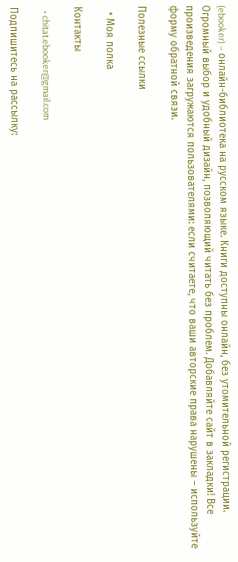(ebooker) – онлайн-библиотека на русском языке. Книги доступны онлайн, без утомительной регистрации. Огромный выбор и удобный дизайн, позволяющий читать без проблем. Добавляйте сайт в закладки! Все произведения загружаются пользователями: если считаете, что ваши авторские права нарушены – используйте форму обратной связи.

Полезные ссылки

  • Моя полка

Контакты

  • chitat.ebooker@gmail.com

Подпишитесь на рассылку: